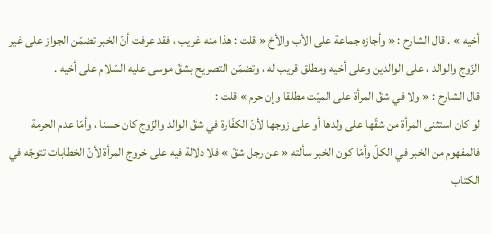أخيه » . قال الشارح : « وأجازه جماعة على الأب والأخ « قلت : هذا منه غريب ، فقد عرفت أنّ الخبر تضمّن الجواز على غير الزّوج والوالد ، على الوالدين وعلى أخيه ومطلق قريب له ، وتضمّن التصريح بشقّ موسى عليه السّلام على أخيه .
قال الشارح : « ولا في شقّ المرأة على الميّت مطلقا وإن حرم » قلت :
لو كان استثنى المرأة من شقّها على ولدها أو على زوجها لأنّ الكفّارة في شقّ الوالد والزّوج كان حسنا ، وأمّا عدم الحرمة فالمفهوم من الخبر في الكلّ وأمّا كون الخبر سألته « عن رجل شقّ » فلا دلالة فيه على خروج المرأة لأنّ الخطابات تتوجّه في الكتاب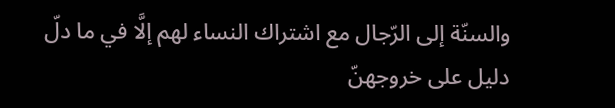والسنّة إلى الرّجال مع اشتراك النساء لهم إلَّا في ما دلّ دليل على خروجهنّ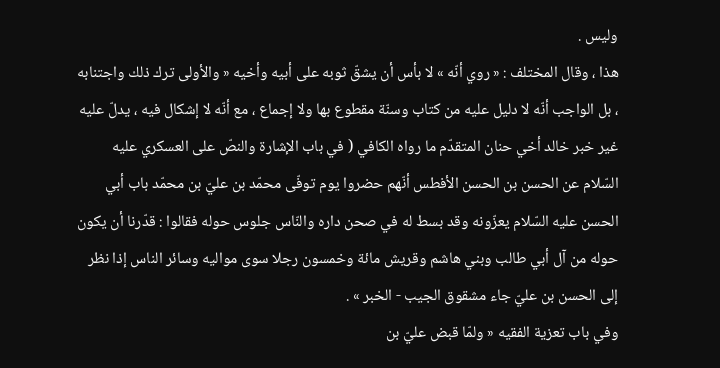وليس .
هذا ، وقال المختلف : « روي أنّه » لا بأس أن يشقّ ثوبه على أبيه وأخيه « والأولى ترك ذلك واجتنابه ، بل الواجب أنّه لا دليل عليه من كتاب وسنّة مقطوع بها ولا إجماع ، مع أنّه لا إشكال فيه ، يدلّ عليه غير خبر خالد أخي حنان المتقدّم ما رواه الكافي ( في باب الإشارة والنصّ على العسكري عليه السّلام عن الحسن بن الحسن الأفطس أنّهم حضروا يوم توفّى محمّد بن عليّ بن محمّد باب أبي الحسن عليه السّلام يعزّونه وقد بسط له في صحن داره والنّاس جلوس حوله فقالوا : قدّرنا أن يكون حوله من آل أبي طالب وبني هاشم وقريش مائة وخمسون رجلا سوى مواليه وسائر الناس إذا نظر إلى الحسن بن عليّ جاء مشقوق الجيب - الخبر » .
وفي باب تعزية الفقيه « ولمّا قبض عليّ بن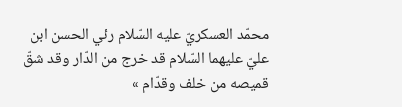محمّد العسكريّ عليه السّلام رئي الحسن ابن عليّ عليهما السّلام قد خرج من الدّار وقد شقّ قميصه من خلف وقدّام »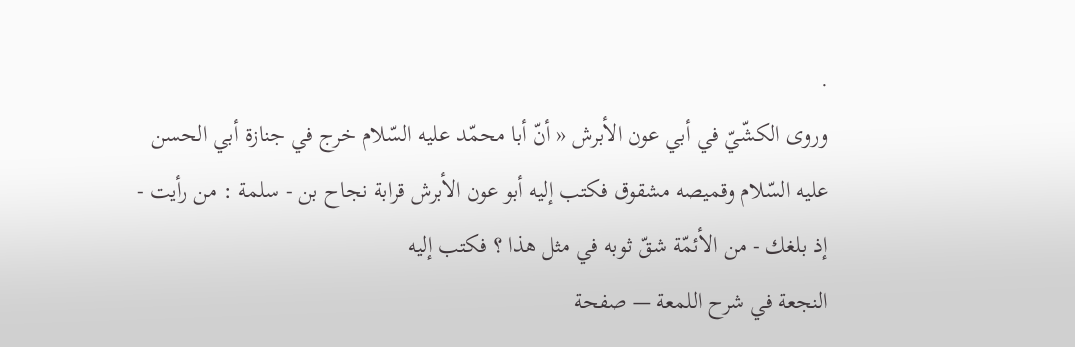.
وروى الكشّيّ في أبي عون الأبرش « أنّ أبا محمّد عليه السّلام خرج في جنازة أبي الحسن عليه السّلام وقميصه مشقوق فكتب إليه أبو عون الأبرش قرابة نجاح بن - سلمة : من رأيت - إذ بلغك - من الأئمّة شقّ ثوبه في مثل هذا ؟ فكتب إليه
النجعة في شرح اللمعة — صفحة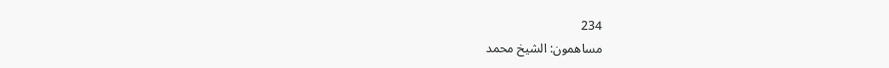234
مساهمون: الشيخ محمد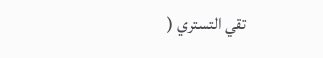تقي التستري (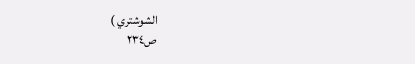الشوشتري )
ص٢٣٤